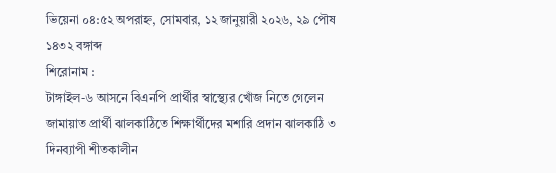ভিয়েনা ০৪:৫২ অপরাহ্ন, সোমবার, ১২ জানুয়ারী ২০২৬, ২৯ পৌষ ১৪৩২ বঙ্গাব্দ
শিরোনাম :
টাঙ্গাইল-৬ আসনে বিএনপি প্রার্থীর স্বাস্থ্যের খোঁজ নিতে গেলেন জামায়াত প্রার্থী ঝালকাঠিতে শিক্ষার্থীদের মশারি প্রদান ঝালকাঠি ৩ দিনব্যাপী শীতকালীন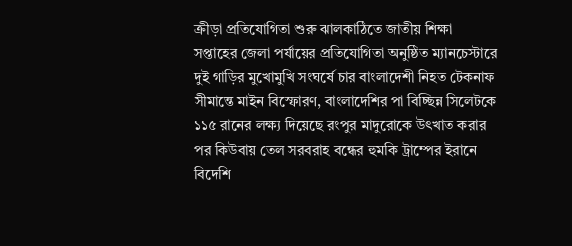ক্রীড়া প্রতিযোগিতা শুরু ঝালকাঠিতে জাতীয় শিক্ষা সপ্তাহের জেলা পর্যায়ের প্রতিযোগিতা অনুষ্ঠিত ম্যানচেস্টারে দুই গাড়ির মুখোমুখি সংঘর্ষে চার বাংলাদেশী নিহত টেকনাফ সীমান্তে মাইন বিস্ফোরণ, বাংলাদেশির পা বিচ্ছিন্ন সিলেটকে ১১৫ রানের লক্ষ্য দিয়েছে রংপুর মাদুরোকে উৎখাত করার পর কিউবায় তেল সরবরাহ বন্ধের হুমকি ট্রাম্পের ইরানে বিদেশি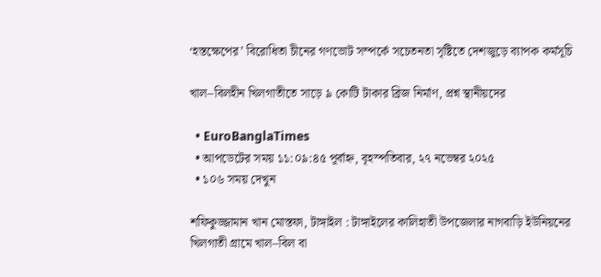‘হস্তক্ষেপের’ বিরোধিতা চীনের গণভোট সম্পর্কে সচেতনতা সৃষ্টিতে দেশজুড়ে ব্যাপক কর্মসূচি

খাল–বিলহীন খিলগাতীতে সাড়ে ৯ কোটি টাকার ব্রিজ নির্মাণ, প্রশ্ন স্থানীয়দের

  • EuroBanglaTimes
  • আপডেটের সময় ১১:০৯:৪৫ পূর্বাহ্ন, বৃহস্পতিবার, ২৭ নভেম্বর ২০২৫
  • ১০৬ সময় দেখুন

শফিকুজ্জামান খান মোস্তফা, টাঙ্গাইল : টাঙ্গাইলের কালিহাতী উপজেলার নাগবাড়ি ইউনিয়নের খিলগাতী গ্রামে খাল–বিল বা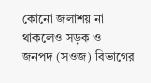কোনো জলাশয় না থাকলেও সড়ক ও জনপদ (সওজ) বিভাগের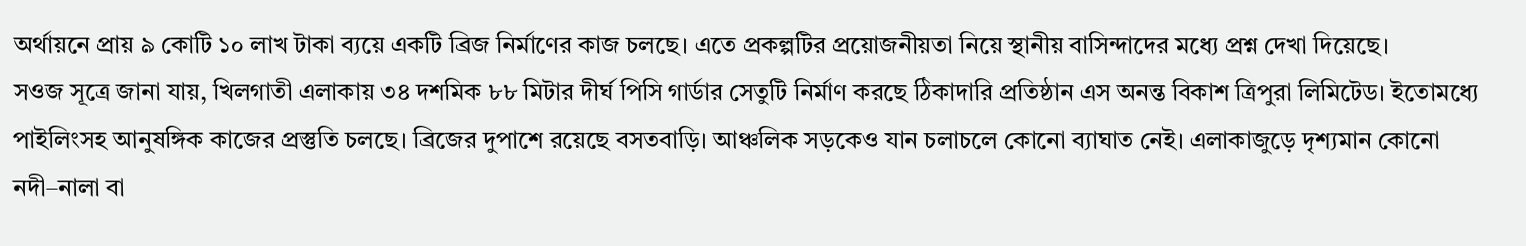অর্থায়নে প্রায় ৯ কোটি ১০ লাখ টাকা ব্যয়ে একটি ব্রিজ নির্মাণের কাজ চলছে। এতে প্রকল্পটির প্রয়োজনীয়তা নিয়ে স্থানীয় বাসিন্দাদের মধ্যে প্রশ্ন দেখা দিয়েছে।
সওজ সূত্রে জানা যায়, খিলগাতী এলাকায় ৩৪ দশমিক ৮৮ মিটার দীর্ঘ পিসি গার্ডার সেতুটি নির্মাণ করছে ঠিকাদারি প্রতিষ্ঠান এস অনন্ত বিকাশ ত্রিপুরা লিমিটেড। ইতোমধ্যে পাইলিংসহ আনুষঙ্গিক কাজের প্রস্তুতি চলছে। ব্রিজের দুপাশে রয়েছে বসতবাড়ি। আঞ্চলিক সড়কেও যান চলাচলে কোনো ব্যাঘাত নেই। এলাকাজুড়ে দৃশ্যমান কোনো নদী–নালা বা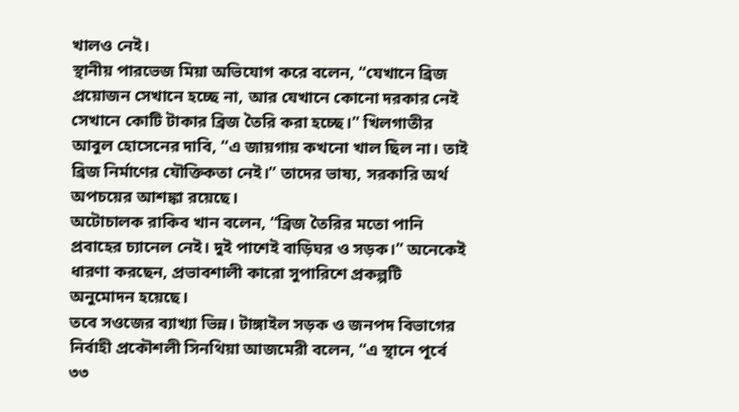খালও নেই।
স্থানীয় পারভেজ মিয়া অভিযোগ করে বলেন, “যেখানে ব্রিজ প্রয়োজন সেখানে হচ্ছে না, আর যেখানে কোনো দরকার নেই সেখানে কোটি টাকার ব্রিজ তৈরি করা হচ্ছে।” খিলগাতীর আবুল হোসেনের দাবি, “এ জায়গায় কখনো খাল ছিল না। তাই ব্রিজ নির্মাণের যৌক্তিকতা নেই।” তাদের ভাষ্য, সরকারি অর্থ অপচয়ের আশঙ্কা রয়েছে।
অটোচালক রাকিব খান বলেন, “ব্রিজ তৈরির মতো পানি প্রবাহের চ্যানেল নেই। দুই পাশেই বাড়িঘর ও সড়ক।” অনেকেই ধারণা করছেন, প্রভাবশালী কারো সুপারিশে প্রকল্পটি অনুমোদন হয়েছে।
তবে সওজের ব্যাখ্যা ভিন্ন। টাঙ্গাইল সড়ক ও জনপদ বিভাগের নির্বাহী প্রকৌশলী সিনথিয়া আজমেরী বলেন, “এ স্থানে পূর্বে ৩৩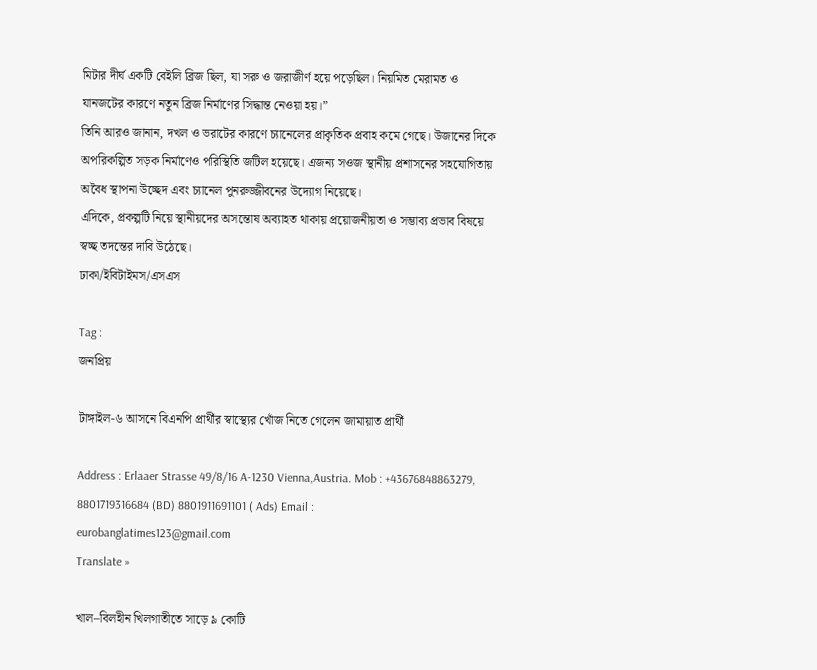মিটার দীর্ঘ একটি বেইলি ব্রিজ ছিল, যা সরু ও জরাজীর্ণ হয়ে পড়েছিল। নিয়মিত মেরামত ও যানজটের কারণে নতুন ব্রিজ নির্মাণের সিদ্ধান্ত নেওয়া হয়।”
তিনি আরও জানান, দখল ও ভরাটের কারণে চ্যানেলের প্রাকৃতিক প্রবাহ কমে গেছে। উজানের দিকে অপরিকল্পিত সড়ক নির্মাণেও পরিস্থিতি জটিল হয়েছে। এজন্য সওজ স্থানীয় প্রশাসনের সহযোগিতায় অবৈধ স্থাপনা উচ্ছেদ এবং চ্যানেল পুনরুজ্জীবনের উদ্যোগ নিয়েছে।
এদিকে, প্রকল্পটি নিয়ে স্থানীয়দের অসন্তোষ অব্যাহত থাকায় প্রয়োজনীয়তা ও সম্ভাব্য প্রভাব বিষয়ে স্বচ্ছ তদন্তের দাবি উঠেছে।
ঢাকা/ইবিটাইমস/এসএস

Tag :
জনপ্রিয়

টাঙ্গাইল-৬ আসনে বিএনপি প্রার্থীর স্বাস্থ্যের খোঁজ নিতে গেলেন জামায়াত প্রার্থী

Address : Erlaaer Strasse 49/8/16 A-1230 Vienna,Austria. Mob : +43676848863279, 8801719316684 (BD) 8801911691101 ( Ads) Email : eurobanglatimes123@gmail.com
Translate »

খাল–বিলহীন খিলগাতীতে সাড়ে ৯ কোটি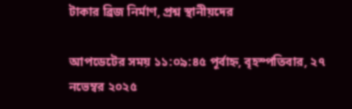টাকার ব্রিজ নির্মাণ, প্রশ্ন স্থানীয়দের

আপডেটের সময় ১১:০৯:৪৫ পূর্বাহ্ন, বৃহস্পতিবার, ২৭ নভেম্বর ২০২৫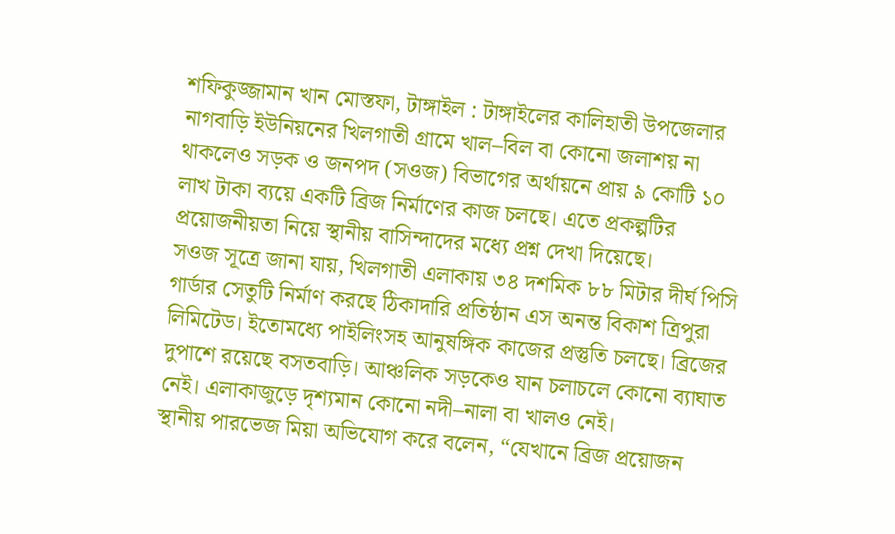শফিকুজ্জামান খান মোস্তফা, টাঙ্গাইল : টাঙ্গাইলের কালিহাতী উপজেলার নাগবাড়ি ইউনিয়নের খিলগাতী গ্রামে খাল–বিল বা কোনো জলাশয় না থাকলেও সড়ক ও জনপদ (সওজ) বিভাগের অর্থায়নে প্রায় ৯ কোটি ১০ লাখ টাকা ব্যয়ে একটি ব্রিজ নির্মাণের কাজ চলছে। এতে প্রকল্পটির প্রয়োজনীয়তা নিয়ে স্থানীয় বাসিন্দাদের মধ্যে প্রশ্ন দেখা দিয়েছে।
সওজ সূত্রে জানা যায়, খিলগাতী এলাকায় ৩৪ দশমিক ৮৮ মিটার দীর্ঘ পিসি গার্ডার সেতুটি নির্মাণ করছে ঠিকাদারি প্রতিষ্ঠান এস অনন্ত বিকাশ ত্রিপুরা লিমিটেড। ইতোমধ্যে পাইলিংসহ আনুষঙ্গিক কাজের প্রস্তুতি চলছে। ব্রিজের দুপাশে রয়েছে বসতবাড়ি। আঞ্চলিক সড়কেও যান চলাচলে কোনো ব্যাঘাত নেই। এলাকাজুড়ে দৃশ্যমান কোনো নদী–নালা বা খালও নেই।
স্থানীয় পারভেজ মিয়া অভিযোগ করে বলেন, “যেখানে ব্রিজ প্রয়োজন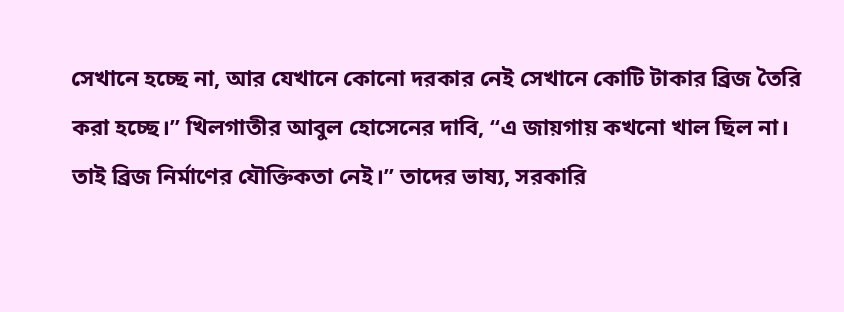সেখানে হচ্ছে না, আর যেখানে কোনো দরকার নেই সেখানে কোটি টাকার ব্রিজ তৈরি করা হচ্ছে।” খিলগাতীর আবুল হোসেনের দাবি, “এ জায়গায় কখনো খাল ছিল না। তাই ব্রিজ নির্মাণের যৌক্তিকতা নেই।” তাদের ভাষ্য, সরকারি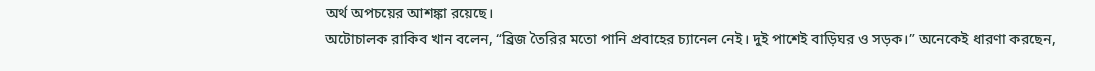অর্থ অপচয়ের আশঙ্কা রয়েছে।
অটোচালক রাকিব খান বলেন, “ব্রিজ তৈরির মতো পানি প্রবাহের চ্যানেল নেই। দুই পাশেই বাড়িঘর ও সড়ক।” অনেকেই ধারণা করছেন,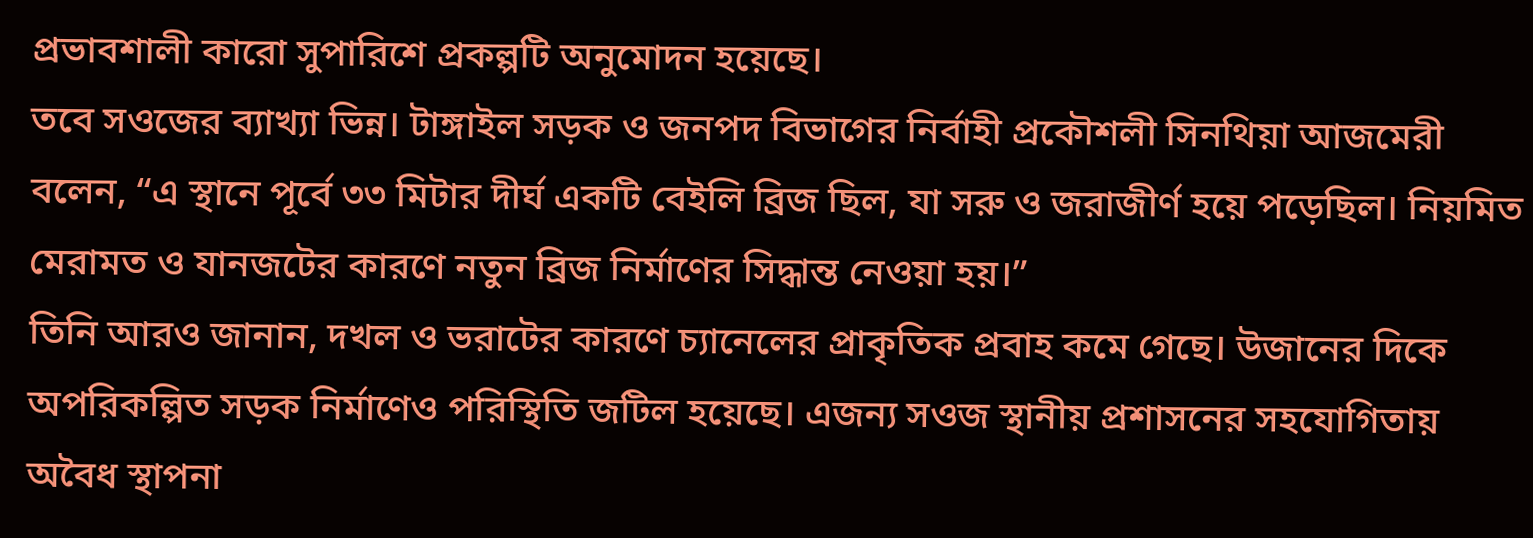প্রভাবশালী কারো সুপারিশে প্রকল্পটি অনুমোদন হয়েছে।
তবে সওজের ব্যাখ্যা ভিন্ন। টাঙ্গাইল সড়ক ও জনপদ বিভাগের নির্বাহী প্রকৌশলী সিনথিয়া আজমেরী বলেন, “এ স্থানে পূর্বে ৩৩ মিটার দীর্ঘ একটি বেইলি ব্রিজ ছিল, যা সরু ও জরাজীর্ণ হয়ে পড়েছিল। নিয়মিত মেরামত ও যানজটের কারণে নতুন ব্রিজ নির্মাণের সিদ্ধান্ত নেওয়া হয়।”
তিনি আরও জানান, দখল ও ভরাটের কারণে চ্যানেলের প্রাকৃতিক প্রবাহ কমে গেছে। উজানের দিকে অপরিকল্পিত সড়ক নির্মাণেও পরিস্থিতি জটিল হয়েছে। এজন্য সওজ স্থানীয় প্রশাসনের সহযোগিতায় অবৈধ স্থাপনা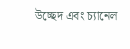উচ্ছেদ এবং চ্যানেল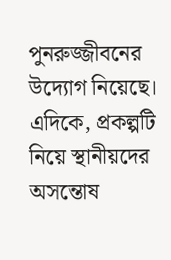পুনরুজ্জীবনের উদ্যোগ নিয়েছে।
এদিকে, প্রকল্পটি নিয়ে স্থানীয়দের অসন্তোষ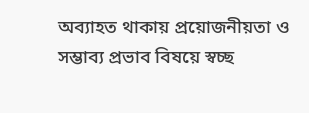অব্যাহত থাকায় প্রয়োজনীয়তা ও সম্ভাব্য প্রভাব বিষয়ে স্বচ্ছ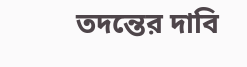তদন্তের দাবি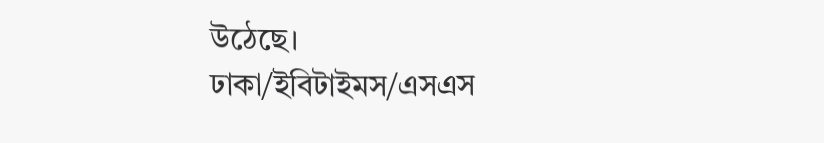উঠেছে।
ঢাকা/ইবিটাইমস/এসএস